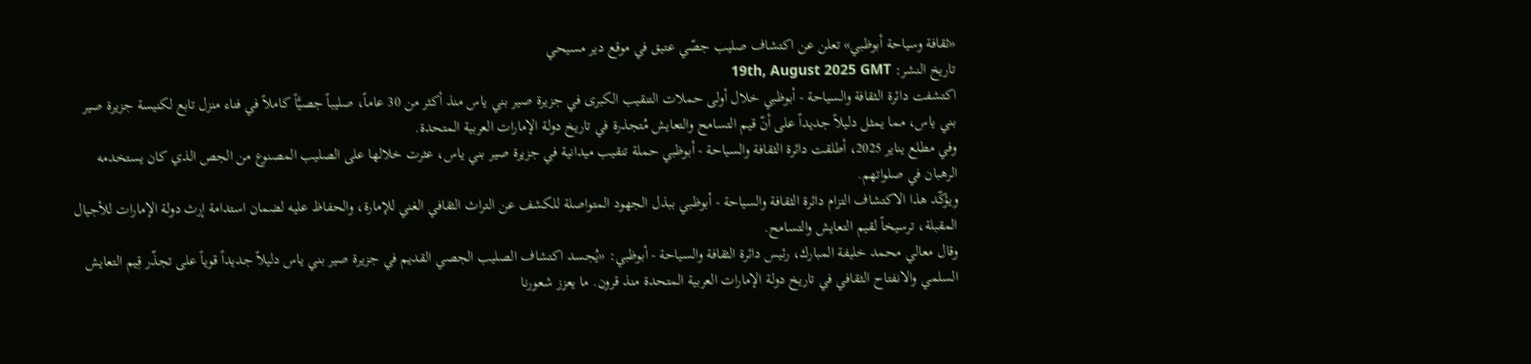«ثقافة وسياحة أبوظبي» تعلن عن اكتشاف صليب جصّي عتيق في موقع دير مسيحي
تاريخ النشر: 19th, August 2025 GMT
اكتشفت دائرة الثقافة والسياحة - أبوظبي خلال أولى حملات التنقيب الكبرى في جزيرة صير بني ياس منذ أكثر من 30 عاماً، صليباً جصيَّاً كاملاً في فناء منزل تابع لكنيسة جزيرة صير بني ياس، مما يمثل دليلاً جديداً على أنّ قيم التسامح والتعايش مُتجذرة في تاريخ دولة الإمارات العربية المتحدة.
وفي مطلع يناير 2025، أطلقت دائرة الثقافة والسياحة - أبوظبي حملة تنقيب ميدانية في جزيرة صير بني ياس، عثرت خلالها على الصليب المصنوع من الجص الذي كان يستخدمه الرهبان في صلواتهم.
ويؤكّد هذا الاكتشاف التزام دائرة الثقافة والسياحة - أبوظبي ببذل الجهود المتواصلة للكشف عن التراث الثقافي الغني للإمارة، والحفاظ عليه لضمان استدامة إرث دولة الإمارات للأجيال المقبلة، ترسيخاً لقيم التعايش والتسامح.
وقال معالي محمد خليفة المبارك، رئيس دائرة الثقافة والسياحة - أبوظبي: «يُجسد اكتشاف الصليب الجصي القديم في جزيرة صير بني ياس دليلاً جديداً قوياً على تجذّر قِيم التعايش السلمي والانفتاح الثقافي في تاريخ دولة الإمارات العربية المتحدة منذ قرون. ما يعزز شعورنا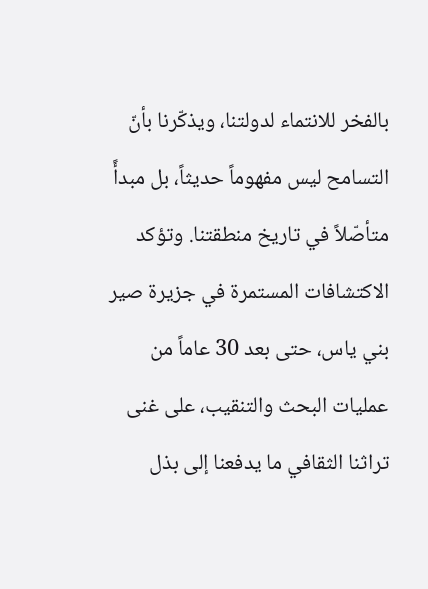بالفخر للانتماء لدولتنا، ويذكّرنا بأنّ التسامح ليس مفهوماً حديثاً، بل مبدأً متأصّلاً في تاريخ منطقتنا. وتؤكد الاكتشافات المستمرة في جزيرة صير بني ياس، حتى بعد 30 عاماً من عمليات البحث والتنقيب، على غنى تراثنا الثقافي ما يدفعنا إلى بذل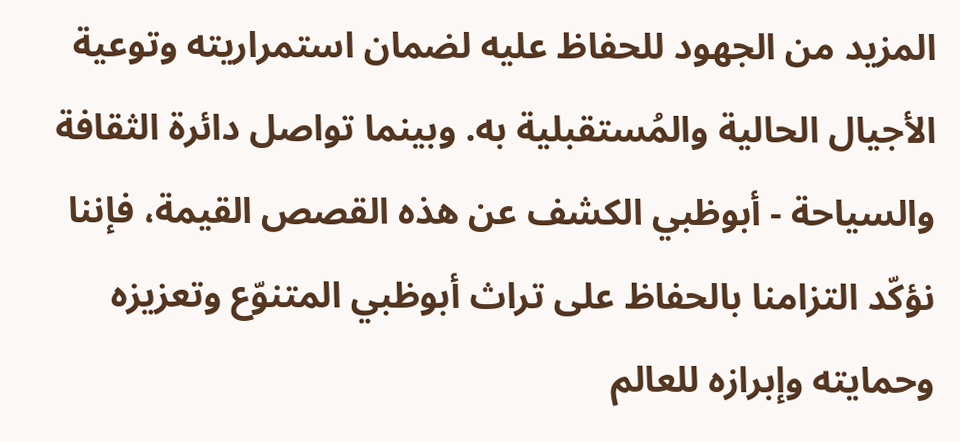المزيد من الجهود للحفاظ عليه لضمان استمراريته وتوعية الأجيال الحالية والمُستقبلية به. وبينما تواصل دائرة الثقافة والسياحة - أبوظبي الكشف عن هذه القصص القيمة، فإننا نؤكّد التزامنا بالحفاظ على تراث أبوظبي المتنوّع وتعزيزه وحمايته وإبرازه للعالم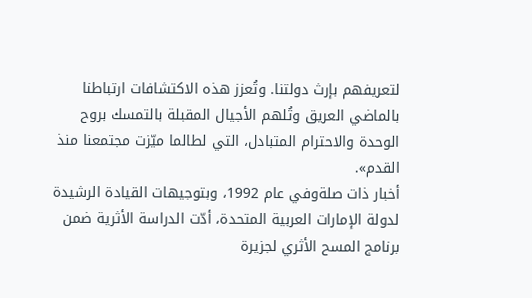لتعريفهم بإرث دولتنا. وتُعزز هذه الاكتشافات ارتباطنا بالماضي العريق وتُلهم الأجيال المقبلة بالتمسك بروح الوحدة والاحترام المتبادل، التي لطالما ميّزت مجتمعنا منذ القدم».
أخبار ذات صلةوفي عام 1992، وبتوجيهات القيادة الرشيدة لدولة الإمارات العربية المتحدة، أدّت الدراسة الأثرية ضمن برنامج المسح الأثري لجزيرة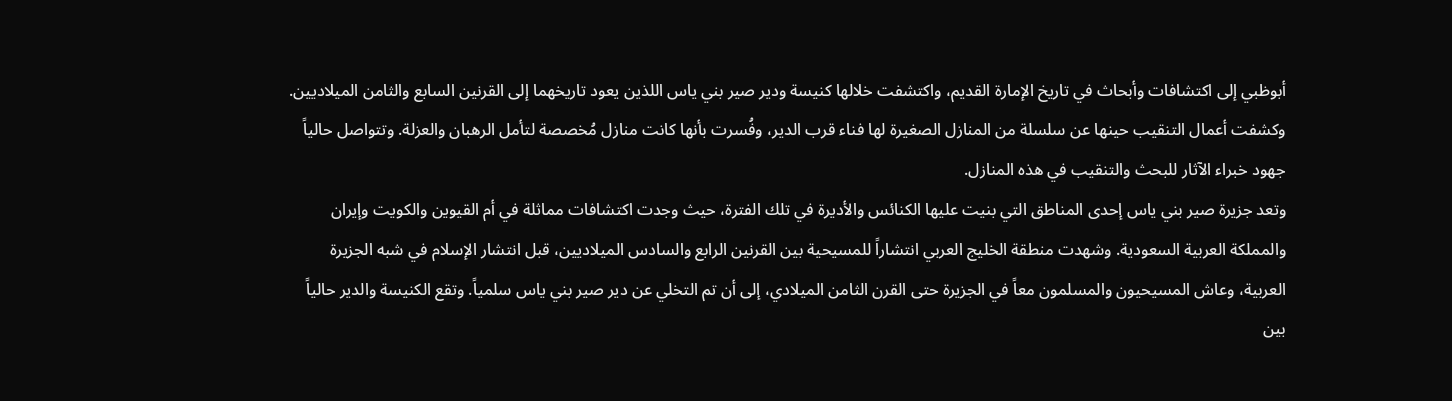أبوظبي إلى اكتشافات وأبحاث في تاريخ الإمارة القديم، واكتشفت خلالها كنيسة ودير صير بني ياس اللذين يعود تاريخهما إلى القرنين السابع والثامن الميلاديين. وكشفت أعمال التنقيب حينها عن سلسلة من المنازل الصغيرة لها فناء قرب الدير، وفُسرت بأنها كانت منازل مُخصصة لتأمل الرهبان والعزلة. وتتواصل حالياً جهود خبراء الآثار للبحث والتنقيب في هذه المنازل.
وتعد جزيرة صير بني ياس إحدى المناطق التي بنيت عليها الكنائس والأديرة في تلك الفترة، حيث وجدت اكتشافات مماثلة في أم القيوين والكويت وإيران والمملكة العربية السعودية. وشهدت منطقة الخليج العربي انتشاراً للمسيحية بين القرنين الرابع والسادس الميلاديين، قبل انتشار الإسلام في شبه الجزيرة العربية، وعاش المسيحيون والمسلمون معاً في الجزيرة حتى القرن الثامن الميلادي، إلى أن تم التخلي عن دير صير بني ياس سلمياً. وتقع الكنيسة والدير حالياً بين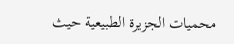محميات الجزيرة الطبيعية حيث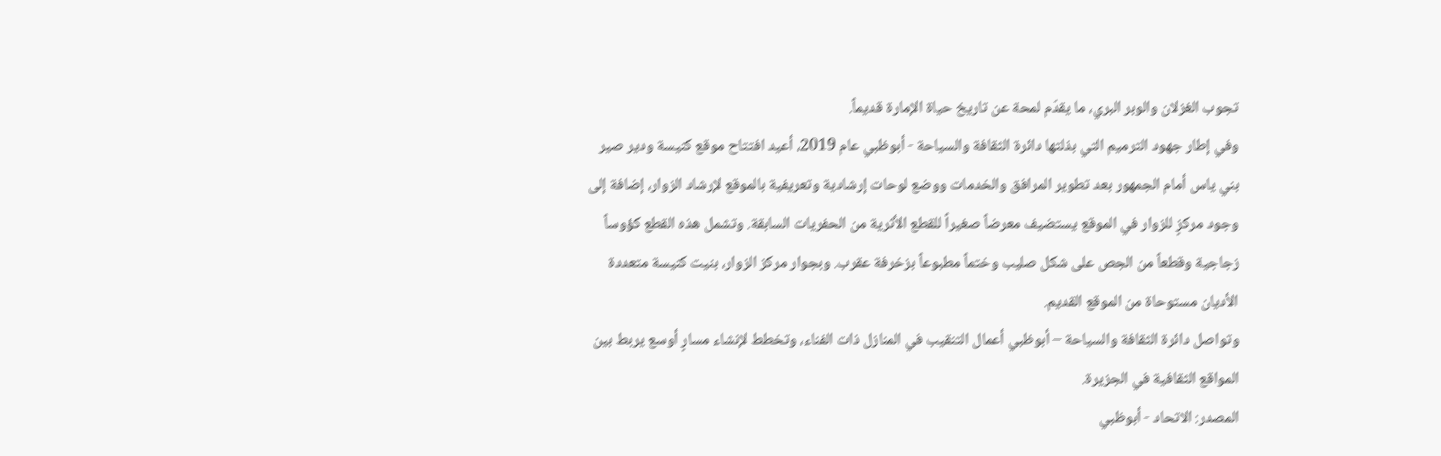تجوب الغزلان والوبر البري، ما يقدّم لمحة عن تاريخ حياة الإمارة قديماً.
وفي إطار جهود الترميم التي بذلتها دائرة الثقافة والسياحة - أبوظبي عام 2019، أعيد افتتاح موقع كنيسة ودير صير بني ياس أمام الجمهور بعد تطوير المرافق والخدمات ووضع لوحات إرشادية وتعريفية بالموقع لإرشاد الزوار، إضافة إلى وجود مركزٍ للزوار في الموقع يستضيف معرضاً صغيراً للقطع الأثرية من الحفريات السابقة. وتشمل هذه القطع كؤوساً زجاجية وقطعاً من الجص على شكل صليب وختماً مطبوعاً بزخرفة عقرب. وبجوار مركز الزوار، بنيت كنيسة متعددة الأديان مستوحاة من الموقع القديم.
وتواصل دائرة الثقافة والسياحة – أبوظبي أعمال التنقيب في المنازل ذات الفناء، وتخطط لإنشاء مسارٍ أوسع يربط بين المواقع الثقافية في الجزيرة.
المصدر: الاتحاد - أبوظبي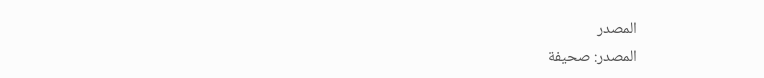المصدر
المصدر: صحيفة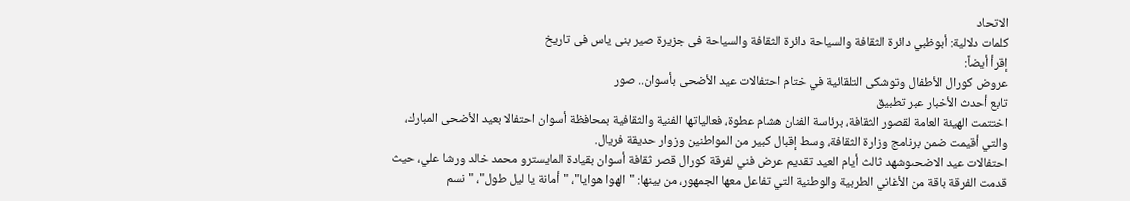الاتحاد
كلمات دلالية: أبوظبي دائرة الثقافة والسياحة دائرة الثقافة والسیاحة فی جزیرة صیر بنی یاس فی تاریخ
إقرأ أيضاً:
عروض كورال الأطفال وتوشكى التلقائية في ختام احتفالات عيد الأضحى بأسوان.. صور
تابع أحدث الأخبار عبر تطبيق
اختتمت الهيئة العامة لقصور الثقافة، برئاسة الفنان هشام عطوة، فعالياتها الفنية والثقافية بمحافظة أسوان احتفالا بعيد الأضحى المبارك، والتي أقيمت ضمن برنامج وزارة الثقافة، وسط إقبال كبير من المواطنين وزوار حديقة فريال.
احتفالات عيد الاضحىوشهد ثالث أيام العيد تقديم عرض فني لفرقة كورال قصر ثقافة أسوان بقيادة المايسترو محمد خالد ورشا علي، حيث قدمت الفرقة باقة من الأغاني الطربية والوطنية التي تفاعل معها الجمهور، من بينها: "الهوا هوايا"، "أمانة يا ليل طول"، "نسم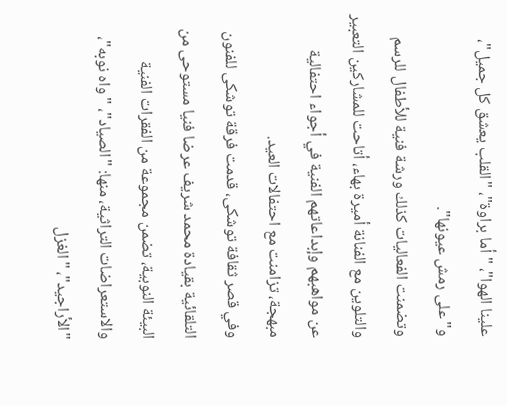علينا الهوا"، "أما براوة"، "القلب يعشق كل جميل"، و"على رمش عيونها".
وتضمنت الفعاليات كذلك ورشة فنية للأطفال للرسم والتلوين مع الفنانة أميرة بهاء، أتاحت للمشاركين التعبير عن مواهبهم وإبداعاتهم الفنية في أجواء احتفالية مبهجة، تزامنت مع احتفالات العيد.
وفي قصر ثقافة توشكى، قدمت فرقة توشكى للفنون التلقائية بقيادة محمد شريف عرضا فنيا مستوحى من البيئة النوبية، تضمن مجموعة من الفقرات الفنية والاستعراضات التراثية، منها: "الصياد"، "واه نوبه"، "الأراجيد"، "الغزل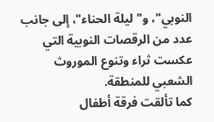النوبي"، و"ليلة الحناء"، إلى جانب عدد من الرقصات النوبية التي عكست ثراء وتنوع الموروث الشعبي للمنطقة.
كما تألقت فرقة أطفال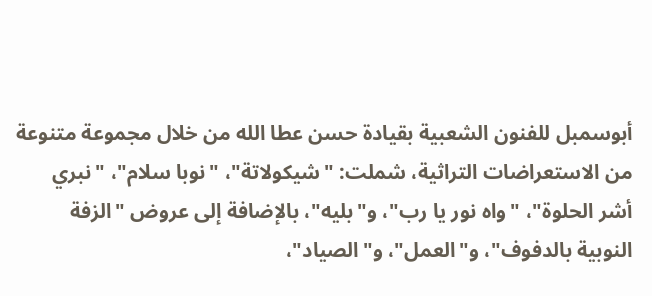أبوسمبل للفنون الشعبية بقيادة حسن عطا الله من خلال مجموعة متنوعة من الاستعراضات التراثية، شملت: "شيكولاتة"، "نوبا سلام"، "نبري أشر الحلوة"، "واه نور يا رب"، و"بليه"، بالإضافة إلى عروض "الزفة النوبية بالدفوف"، و"العمل"، و"الصياد"،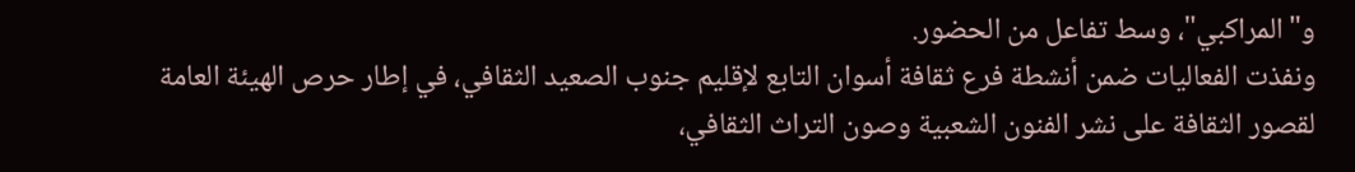و"المراكبي"، وسط تفاعل من الحضور.
ونفذت الفعاليات ضمن أنشطة فرع ثقافة أسوان التابع لإقليم جنوب الصعيد الثقافي، في إطار حرص الهيئة العامة لقصور الثقافة على نشر الفنون الشعبية وصون التراث الثقافي،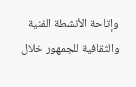وإتاحة الأنشطة الفنية والثقافية للجمهور خلال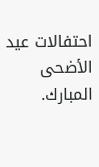احتفالات عيد الأضحى المبارك.